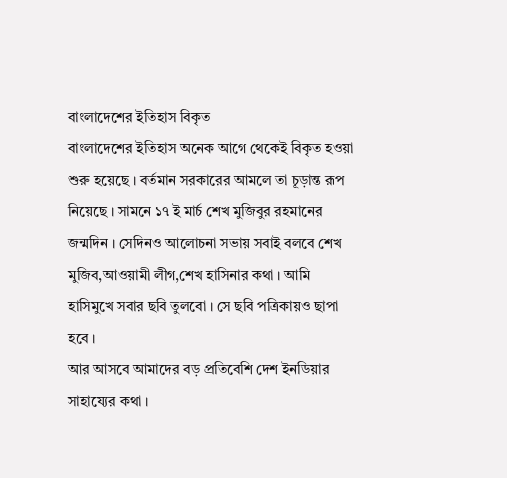বাংলাদেশের ইতিহাস বিকৃত
বাংলাদেশের ইতিহাস অনেক আগে থেকেই বিকৃত হওয়া শুরু হয়েছে । বর্তমান সরকারের আমলে তা চূড়ান্ত রূপ নিয়েছে । সামনে ১৭ ই মার্চ শেখ মুজিবুর রহমানের জন্মদিন । সেদিনও আলোচনা সভায় সবাই বলবে শেখ মুজিব,আওয়ামী লীগ,শেখ হাসিনার কথা । আমি হাসিমুখে সবার ছবি তুলবো । সে ছবি পত্রিকায়ও ছাপা হবে ।
আর আসবে আমাদের বড় প্রতিবেশি দেশ ইনডিয়ার সাহায্যের কথা ।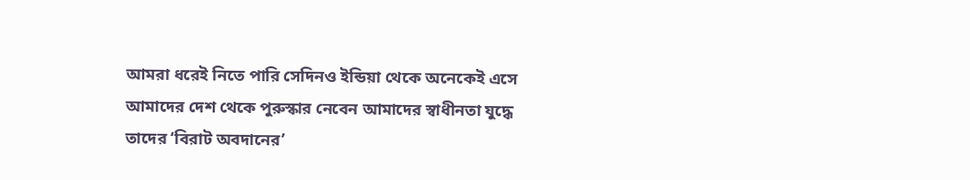আমরা ধরেই নিতে পারি সেদিনও ইন্ডিয়া থেকে অনেকেই এসে আমাদের দেশ থেকে পুরুস্কার নেবেন আমাদের স্বাধীনতা যুদ্ধে তাদের ‘বিরাট অবদানের’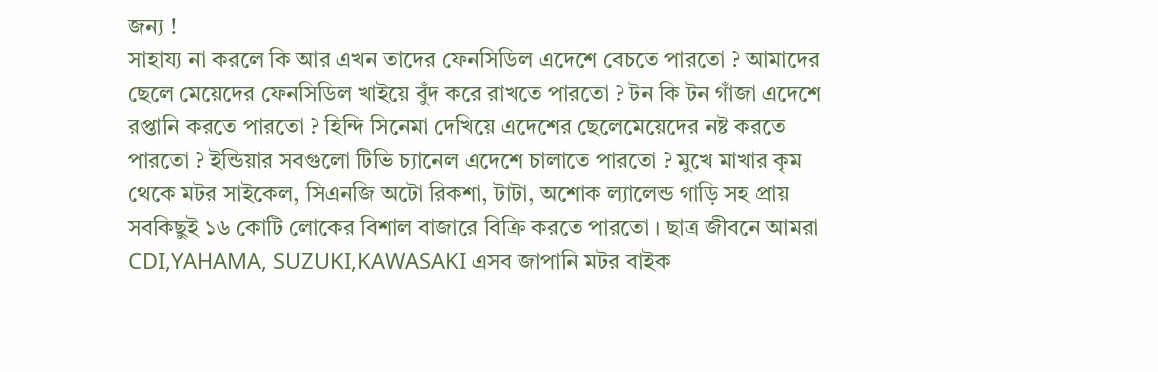জন্য !
সাহায্য না করলে কি আর এখন তাদের ফেনসিডিল এদেশে বেচতে পারতো ? আমাদের ছেলে মেয়েদের ফেনসিডিল খাইয়ে বুঁদ করে রাখতে পারতো ? টন কি টন গাঁজা এদেশে রপ্তানি করতে পারতো ? হিন্দি সিনেমা দেখিয়ে এদেশের ছেলেমেয়েদের নষ্ট করতে পারতো ? ইন্ডিয়ার সবগুলো টিভি চ্যানেল এদেশে চালাতে পারতো ? মুখে মাখার কৃম থেকে মটর সাইকেল, সিএনজি অটো রিকশা, টাটা, অশোক ল্যালেন্ড গাড়ি সহ প্রায় সবকিছুই ১৬ কোটি লোকের বিশাল বাজারে বিক্রি করতে পারতো । ছাত্র জীবনে আমরা CDI,YAHAMA, SUZUKI,KAWASAKI এসব জাপানি মটর বাইক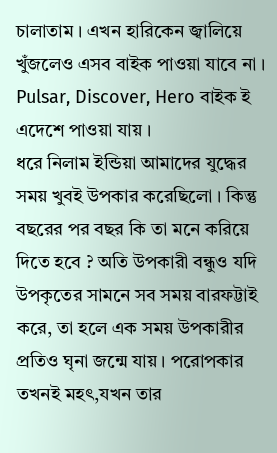চালাতাম । এখন হারিকেন জ্বালিয়ে খুঁজলেও এসব বাইক পাওয়া যাবে না । Pulsar, Discover, Hero বাইক ই এদেশে পাওয়া যায় ।
ধরে নিলাম ইন্ডিয়া আমাদের যুদ্ধের সময় খুবই উপকার করেছিলো । কিন্তু বছরের পর বছর কি তা মনে করিয়ে দিতে হবে ? অতি উপকারী বন্ধুও যদি উপকৃতের সামনে সব সময় বারফট্টাই করে, তা হলে এক সময় উপকারীর প্রতিও ঘৃনা জন্মে যায় । পরোপকার তখনই মহৎ,যখন তার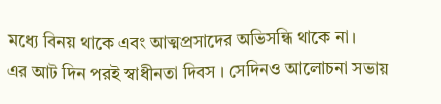মধ্যে বিনয় থাকে এবং আত্মপ্রসাদের অভিসন্ধি থাকে না।
এর আট দিন পরই স্বাধীনতা দিবস । সেদিনও আলোচনা সভায়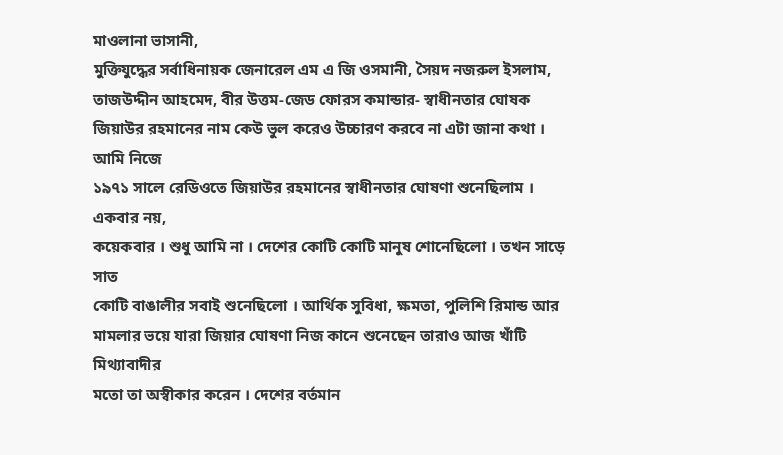মাওলানা ভাসানী,
মুক্তিযুদ্ধের সর্বাধিনায়ক জেনারেল এম এ জি ওসমানী, সৈয়দ নজরুল ইসলাম,
তাজউদ্দীন আহমেদ, বীর উত্তম-জেড ফোরস কমান্ডার- স্বাধীনতার ঘোষক জিয়াউর রহমানের নাম কেউ ভুল করেও উচ্চারণ করবে না এটা জানা কথা ।
আমি নিজে
১৯৭১ সালে রেডিওতে জিয়াউর রহমানের স্বাধীনতার ঘোষণা শুনেছিলাম । একবার নয়,
কয়েকবার । শুধু আমি না । দেশের কোটি কোটি মানুষ শোনেছিলো । তখন সাড়ে সাত
কোটি বাঙালীর সবাই শুনেছিলো । আর্থিক সুবিধা, ক্ষমতা, পুলিশি রিমান্ড আর
মামলার ভয়ে যারা জিয়ার ঘোষণা নিজ কানে শুনেছেন তারাও আজ খাঁটি মিথ্যাবাদীর
মতো তা অস্বীকার করেন । দেশের বর্তমান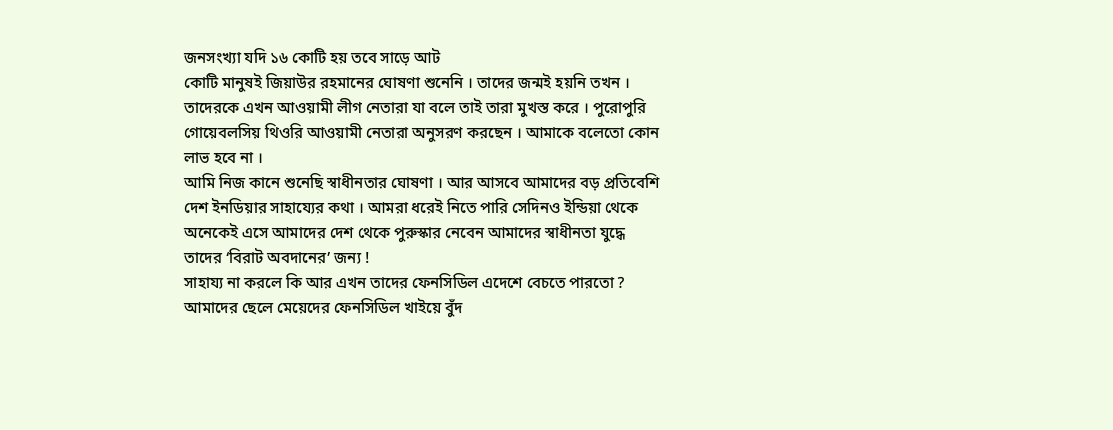জনসংখ্যা যদি ১৬ কোটি হয় তবে সাড়ে আট
কোটি মানুষই জিয়াউর রহমানের ঘোষণা শুনেনি । তাদের জন্মই হয়নি তখন ।
তাদেরকে এখন আওয়ামী লীগ নেতারা যা বলে তাই তারা মুখস্ত করে । পুরোপুরি
গোয়েবলসিয় থিওরি আওয়ামী নেতারা অনুসরণ করছেন । আমাকে বলেতো কোন লাভ হবে না ।
আমি নিজ কানে শুনেছি স্বাধীনতার ঘোষণা । আর আসবে আমাদের বড় প্রতিবেশি দেশ ইনডিয়ার সাহায্যের কথা । আমরা ধরেই নিতে পারি সেদিনও ইন্ডিয়া থেকে অনেকেই এসে আমাদের দেশ থেকে পুরুস্কার নেবেন আমাদের স্বাধীনতা যুদ্ধে তাদের ‘বিরাট অবদানের’ জন্য !
সাহায্য না করলে কি আর এখন তাদের ফেনসিডিল এদেশে বেচতে পারতো ? আমাদের ছেলে মেয়েদের ফেনসিডিল খাইয়ে বুঁদ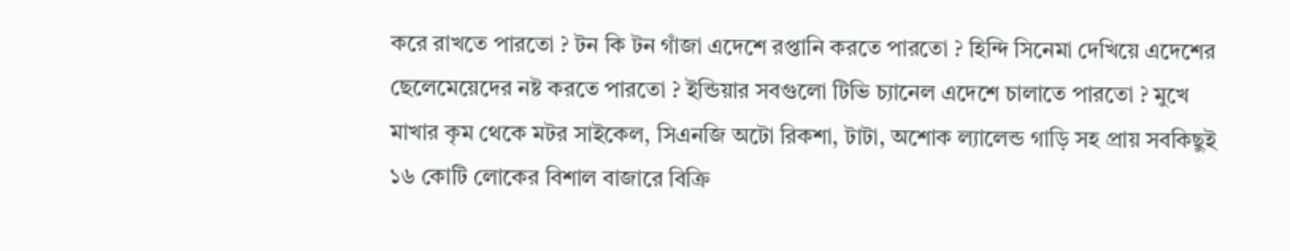করে রাখতে পারতো ? টন কি টন গাঁজা এদেশে রপ্তানি করতে পারতো ? হিন্দি সিনেমা দেখিয়ে এদেশের ছেলেমেয়েদের নষ্ট করতে পারতো ? ইন্ডিয়ার সবগুলো টিভি চ্যানেল এদেশে চালাতে পারতো ? মুখে মাখার কৃম থেকে মটর সাইকেল, সিএনজি অটো রিকশা, টাটা, অশোক ল্যালেন্ড গাড়ি সহ প্রায় সবকিছুই ১৬ কোটি লোকের বিশাল বাজারে বিক্রি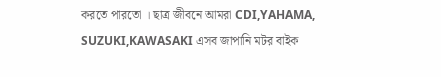করতে পারতো । ছাত্র জীবনে আমরা CDI,YAHAMA, SUZUKI,KAWASAKI এসব জাপানি মটর বাইক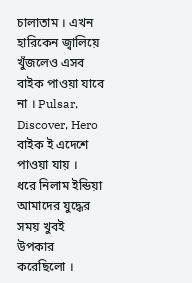চালাতাম । এখন হারিকেন জ্বালিয়ে খুঁজলেও এসব বাইক পাওয়া যাবে না । Pulsar, Discover, Hero বাইক ই এদেশে পাওয়া যায় ।
ধরে নিলাম ইন্ডিয়া আমাদের যুদ্ধের সময় খুবই উপকার করেছিলো ।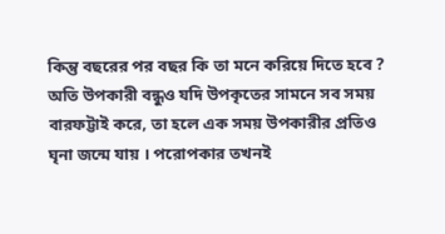কিন্তু বছরের পর বছর কি তা মনে করিয়ে দিতে হবে ? অতি উপকারী বন্ধুও যদি উপকৃতের সামনে সব সময় বারফট্টাই করে, তা হলে এক সময় উপকারীর প্রতিও ঘৃনা জন্মে যায় । পরোপকার তখনই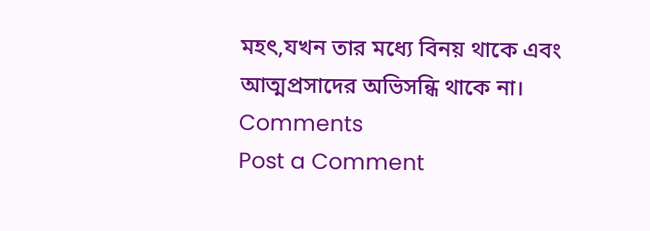মহৎ,যখন তার মধ্যে বিনয় থাকে এবং আত্মপ্রসাদের অভিসন্ধি থাকে না।
Comments
Post a Comment